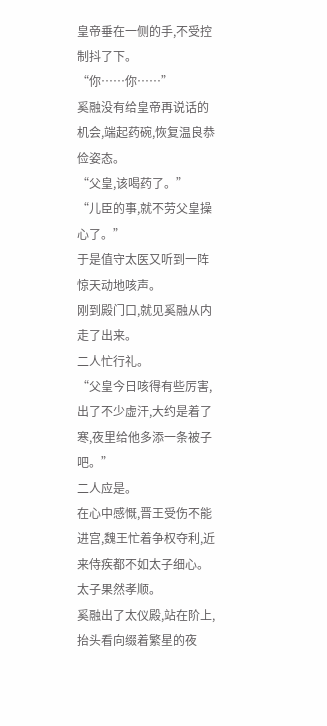皇帝垂在一侧的手,不受控制抖了下。
“你……你……”
奚融没有给皇帝再说话的机会,端起药碗,恢复温良恭俭姿态。
“父皇,该喝药了。”
“儿臣的事,就不劳父皇操心了。”
于是值守太医又听到一阵惊天动地咳声。
刚到殿门口,就见奚融从内走了出来。
二人忙行礼。
“父皇今日咳得有些厉害,出了不少虚汗,大约是着了寒,夜里给他多添一条被子吧。”
二人应是。
在心中感慨,晋王受伤不能进宫,魏王忙着争权夺利,近来侍疾都不如太子细心。
太子果然孝顺。
奚融出了太仪殿,站在阶上,抬头看向缀着繁星的夜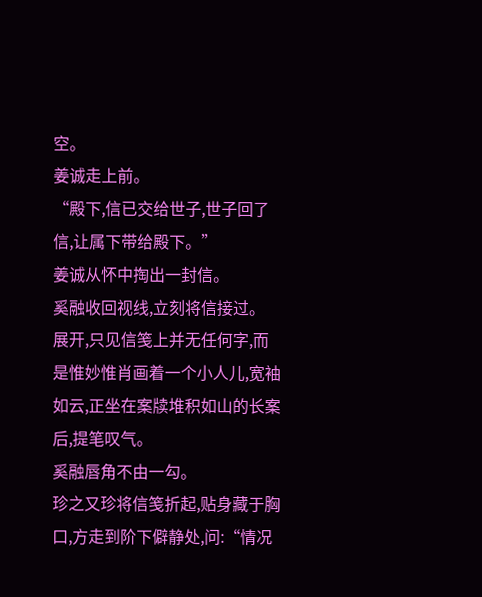空。
姜诚走上前。
“殿下,信已交给世子,世子回了信,让属下带给殿下。”
姜诚从怀中掏出一封信。
奚融收回视线,立刻将信接过。
展开,只见信笺上并无任何字,而是惟妙惟肖画着一个小人儿,宽袖如云,正坐在案牍堆积如山的长案后,提笔叹气。
奚融唇角不由一勾。
珍之又珍将信笺折起,贴身藏于胸口,方走到阶下僻静处,问:“情况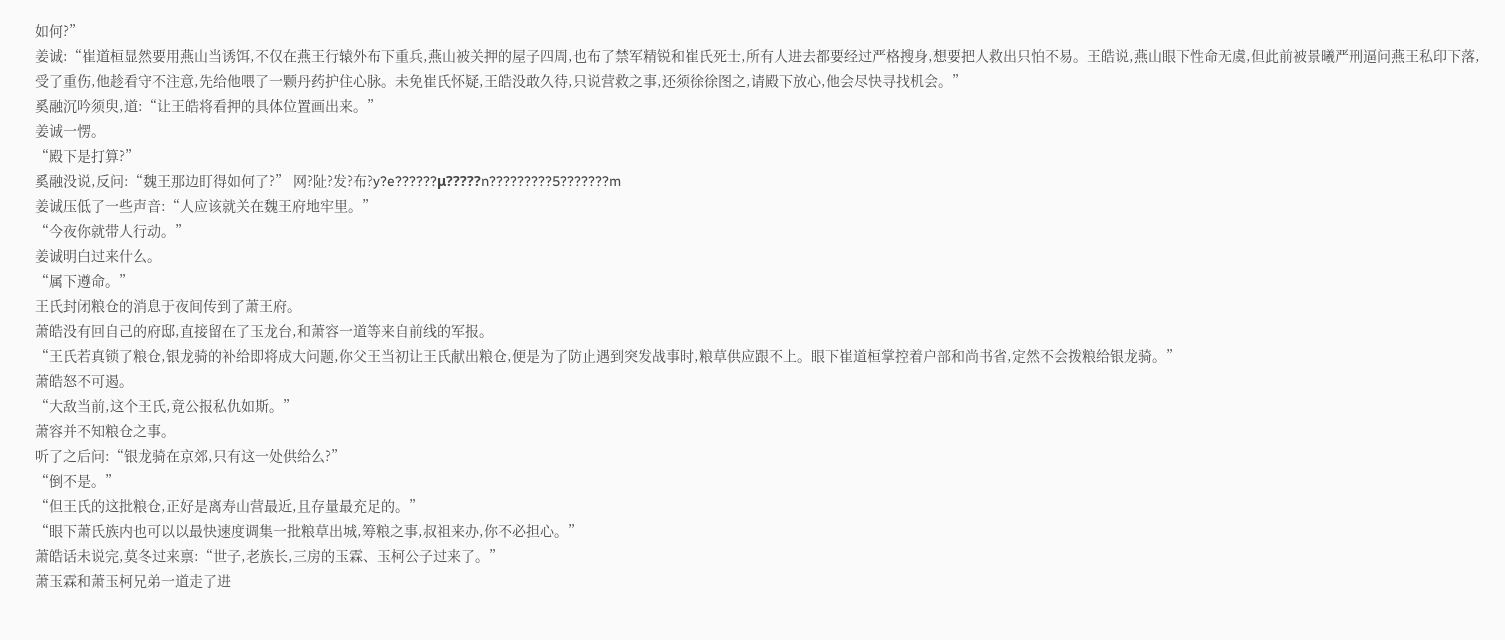如何?”
姜诚:“崔道桓显然要用燕山当诱饵,不仅在燕王行辕外布下重兵,燕山被关押的屋子四周,也布了禁军精锐和崔氏死士,所有人进去都要经过严格搜身,想要把人救出只怕不易。王皓说,燕山眼下性命无虞,但此前被景曦严刑逼问燕王私印下落,受了重伤,他趁看守不注意,先给他喂了一颗丹药护住心脉。未免崔氏怀疑,王皓没敢久待,只说营救之事,还须徐徐图之,请殿下放心,他会尽快寻找机会。”
奚融沉吟须臾,道:“让王皓将看押的具体位置画出来。”
姜诚一愣。
“殿下是打算?”
奚融没说,反问:“魏王那边盯得如何了?” 网?阯?发?布?y?e??????μ?????n?????????5???????m
姜诚压低了一些声音:“人应该就关在魏王府地牢里。”
“今夜你就带人行动。”
姜诚明白过来什么。
“属下遵命。”
王氏封闭粮仓的消息于夜间传到了萧王府。
萧皓没有回自己的府邸,直接留在了玉龙台,和萧容一道等来自前线的军报。
“王氏若真锁了粮仓,银龙骑的补给即将成大问题,你父王当初让王氏献出粮仓,便是为了防止遇到突发战事时,粮草供应跟不上。眼下崔道桓掌控着户部和尚书省,定然不会拨粮给银龙骑。”
萧皓怒不可遏。
“大敌当前,这个王氏,竟公报私仇如斯。”
萧容并不知粮仓之事。
听了之后问:“银龙骑在京郊,只有这一处供给么?”
“倒不是。”
“但王氏的这批粮仓,正好是离寿山营最近,且存量最充足的。”
“眼下萧氏族内也可以以最快速度调集一批粮草出城,筹粮之事,叔祖来办,你不必担心。”
萧皓话未说完,莫冬过来禀:“世子,老族长,三房的玉霖、玉柯公子过来了。”
萧玉霖和萧玉柯兄弟一道走了进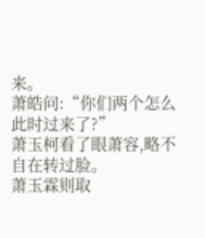来。
萧皓问:“你们两个怎么此时过来了?”
萧玉柯看了眼萧容,略不自在转过脸。
萧玉霖则取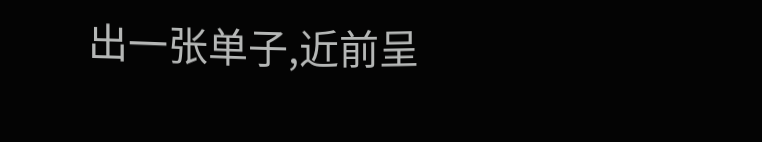出一张单子,近前呈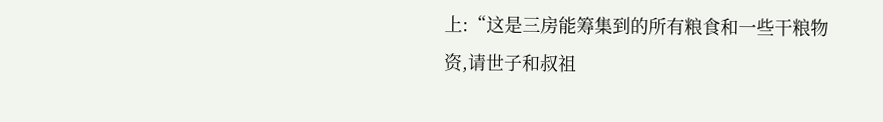上:“这是三房能筹集到的所有粮食和一些干粮物资,请世子和叔祖